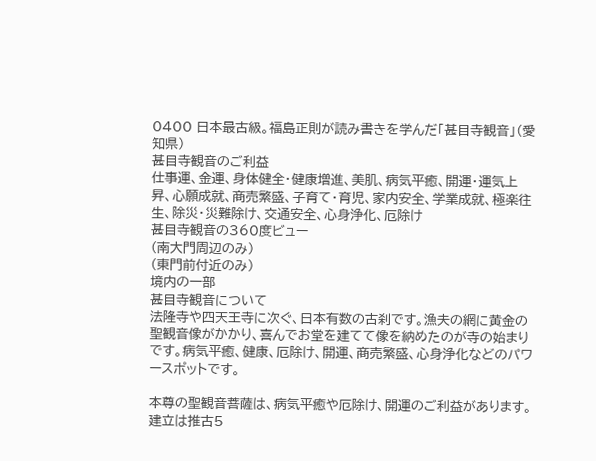0400 日本最古級。福島正則が読み書きを学んだ「甚目寺観音」(愛知県)
甚目寺観音のご利益
仕事運、金運、身体健全・健康増進、美肌、病気平癒、開運・運気上昇、心願成就、商売繁盛、子育て・育児、家内安全、学業成就、極楽往生、除災・災難除け、交通安全、心身浄化、厄除け
甚目寺観音の360度ビュー
(南大門周辺のみ)
(東門前付近のみ)
境内の一部
甚目寺観音について
法隆寺や四天王寺に次ぐ、日本有数の古刹です。漁夫の網に黄金の聖観音像がかかり、喜んでお堂を建てて像を納めたのが寺の始まりです。病気平癒、健康、厄除け、開運、商売繁盛、心身浄化などのパワースポットです。

本尊の聖観音菩薩は、病気平癒や厄除け、開運のご利益があります。
建立は推古5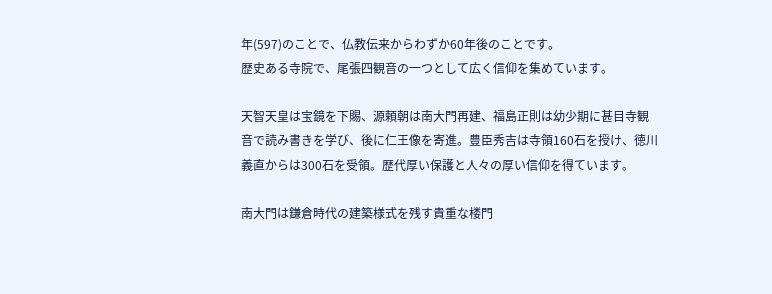年(597)のことで、仏教伝来からわずか60年後のことです。
歴史ある寺院で、尾張四観音の一つとして広く信仰を集めています。

天智天皇は宝鏡を下賜、源頼朝は南大門再建、福島正則は幼少期に甚目寺観音で読み書きを学び、後に仁王像を寄進。豊臣秀吉は寺領160石を授け、徳川義直からは300石を受領。歴代厚い保護と人々の厚い信仰を得ています。

南大門は鎌倉時代の建築様式を残す貴重な楼門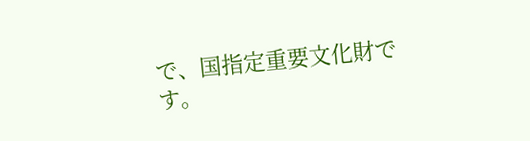で、国指定重要文化財です。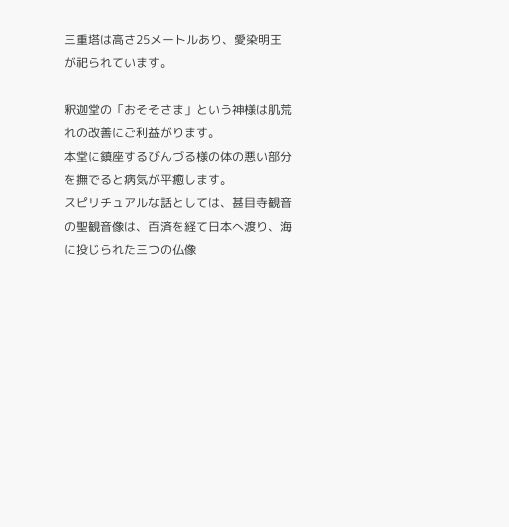三重塔は高さ25メートルあり、愛染明王が祀られています。

釈迦堂の「おそそさま」という神様は肌荒れの改善にご利益がります。
本堂に鎮座するびんづる様の体の悪い部分を撫でると病気が平癒します。
スピリチュアルな話としては、甚目寺観音の聖観音像は、百済を経て日本へ渡り、海に投じられた三つの仏像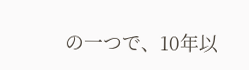の一つで、10年以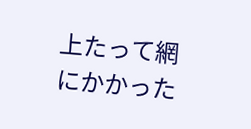上たって網にかかった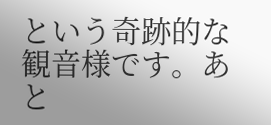という奇跡的な観音様です。あと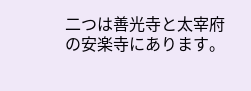二つは善光寺と太宰府の安楽寺にあります。